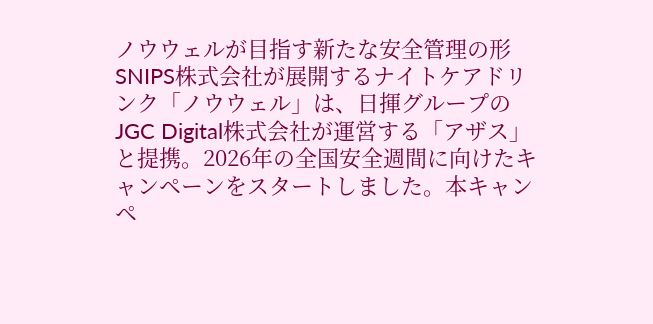ノウウェルが目指す新たな安全管理の形
SNIPS株式会社が展開するナイトケアドリンク「ノウウェル」は、日揮グループのJGC Digital株式会社が運営する「アザス」と提携。2026年の全国安全週間に向けたキャンペーンをスタートしました。本キャンペ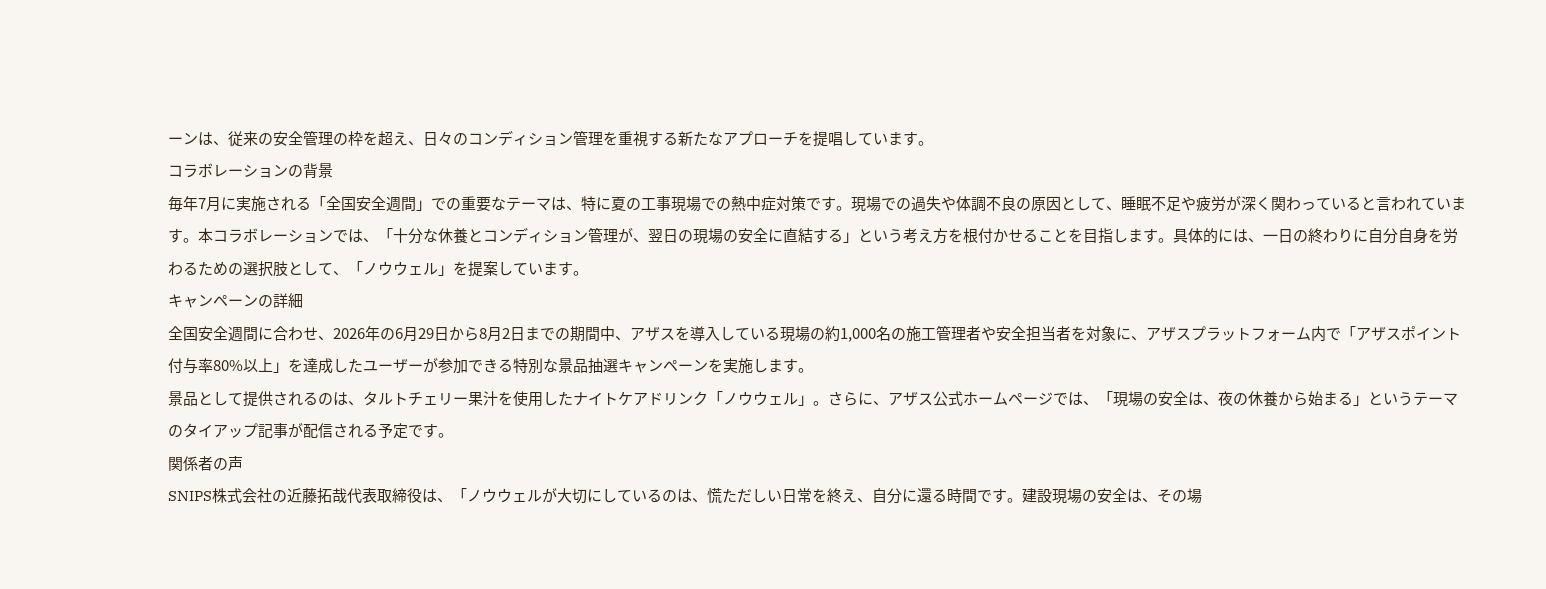ーンは、従来の安全管理の枠を超え、日々のコンディション管理を重視する新たなアプローチを提唱しています。
コラボレーションの背景
毎年7月に実施される「全国安全週間」での重要なテーマは、特に夏の工事現場での熱中症対策です。現場での過失や体調不良の原因として、睡眠不足や疲労が深く関わっていると言われています。本コラボレーションでは、「十分な休養とコンディション管理が、翌日の現場の安全に直結する」という考え方を根付かせることを目指します。具体的には、一日の終わりに自分自身を労わるための選択肢として、「ノウウェル」を提案しています。
キャンペーンの詳細
全国安全週間に合わせ、2026年の6月29日から8月2日までの期間中、アザスを導入している現場の約1,000名の施工管理者や安全担当者を対象に、アザスプラットフォーム内で「アザスポイント付与率80%以上」を達成したユーザーが参加できる特別な景品抽選キャンペーンを実施します。
景品として提供されるのは、タルトチェリー果汁を使用したナイトケアドリンク「ノウウェル」。さらに、アザス公式ホームページでは、「現場の安全は、夜の休養から始まる」というテーマのタイアップ記事が配信される予定です。
関係者の声
SNIPS株式会社の近藤拓哉代表取締役は、「ノウウェルが大切にしているのは、慌ただしい日常を終え、自分に還る時間です。建設現場の安全は、その場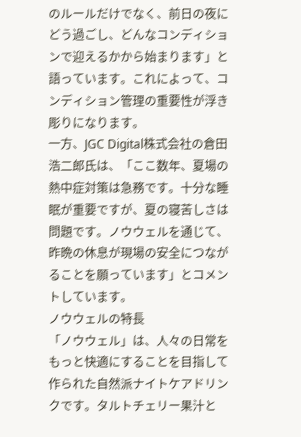のルールだけでなく、前日の夜にどう過ごし、どんなコンディションで迎えるかから始まります」と語っています。これによって、コンディション管理の重要性が浮き彫りになります。
一方、JGC Digital株式会社の倉田浩二郎氏は、「ここ数年、夏場の熱中症対策は急務です。十分な睡眠が重要ですが、夏の寝苦しさは問題です。ノウウェルを通じて、昨晩の休息が現場の安全につながることを願っています」とコメントしています。
ノウウェルの特長
「ノウウェル」は、人々の日常をもっと快適にすることを目指して作られた自然派ナイトケアドリンクです。タルトチェリー果汁と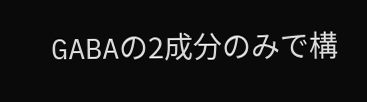GABAの2成分のみで構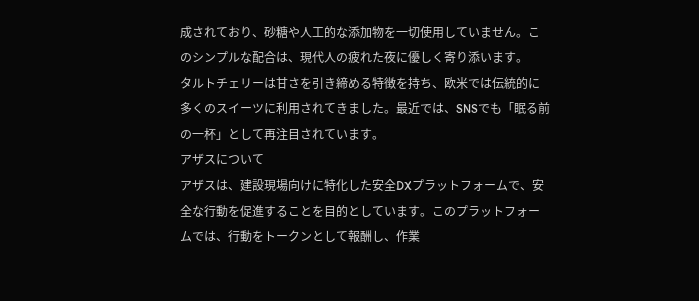成されており、砂糖や人工的な添加物を一切使用していません。このシンプルな配合は、現代人の疲れた夜に優しく寄り添います。
タルトチェリーは甘さを引き締める特徴を持ち、欧米では伝統的に多くのスイーツに利用されてきました。最近では、SNSでも「眠る前の一杯」として再注目されています。
アザスについて
アザスは、建設現場向けに特化した安全DXプラットフォームで、安全な行動を促進することを目的としています。このプラットフォームでは、行動をトークンとして報酬し、作業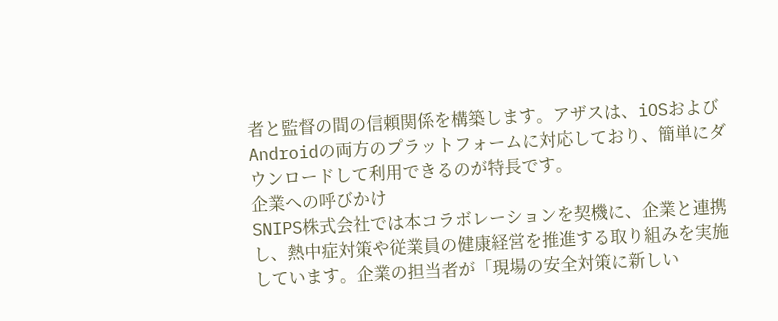者と監督の間の信頼関係を構築します。アザスは、iOSおよびAndroidの両方のプラットフォームに対応しており、簡単にダウンロードして利用できるのが特長です。
企業への呼びかけ
SNIPS株式会社では本コラボレーションを契機に、企業と連携し、熱中症対策や従業員の健康経営を推進する取り組みを実施しています。企業の担当者が「現場の安全対策に新しい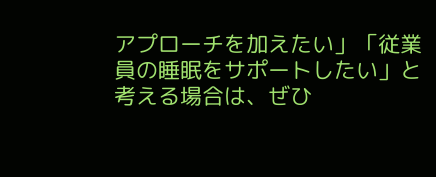アプローチを加えたい」「従業員の睡眠をサポートしたい」と考える場合は、ぜひ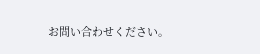お問い合わせください。